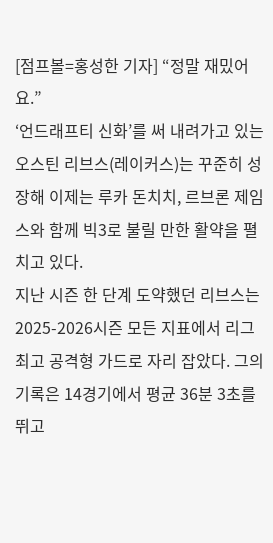[점프볼=홍성한 기자] “정말 재밌어요.”
‘언드래프티 신화’를 써 내려가고 있는 오스틴 리브스(레이커스)는 꾸준히 성장해 이제는 루카 돈치치, 르브론 제임스와 함께 빅3로 불릴 만한 활약을 펼치고 있다.
지난 시즌 한 단계 도약했던 리브스는 2025-2026시즌 모든 지표에서 리그 최고 공격형 가드로 자리 잡았다. 그의 기록은 14경기에서 평균 36분 3초를 뛰고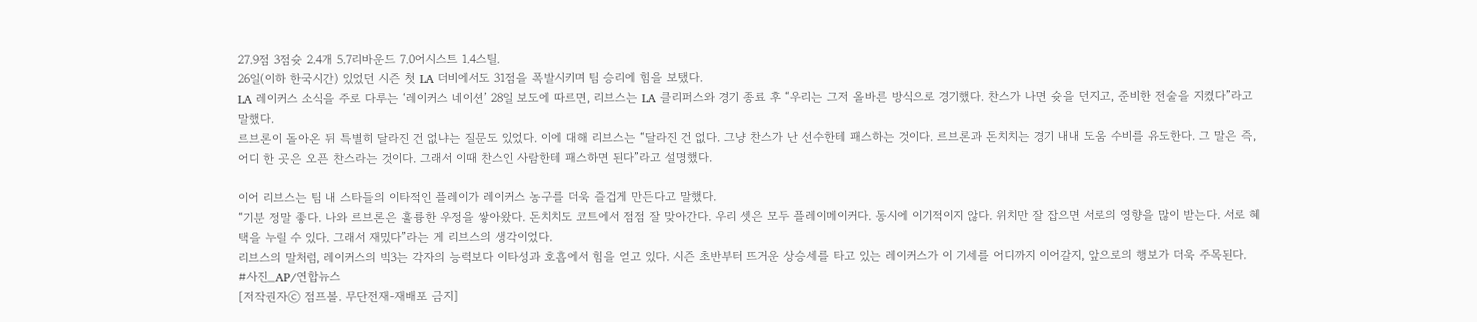27.9점 3점슛 2.4개 5.7리바운드 7.0어시스트 1.4스틸.
26일(이하 한국시간) 있었던 시즌 첫 LA 더비에서도 31점을 폭발시키며 팀 승리에 힘을 보탰다.
LA 레이커스 소식을 주로 다루는 ‘레이커스 네이션’ 28일 보도에 따르면, 리브스는 LA 클리퍼스와 경기 종료 후 “우리는 그저 올바른 방식으로 경기했다. 찬스가 나면 슛을 던지고, 준비한 전술을 지켰다”라고 말했다.
르브론이 돌아온 뒤 특별히 달라진 건 없냐는 질문도 있었다. 이에 대해 리브스는 “달라진 건 없다. 그냥 찬스가 난 선수한테 패스하는 것이다. 르브론과 돈치치는 경기 내내 도움 수비를 유도한다. 그 말은 즉, 어디 한 곳은 오픈 찬스라는 것이다. 그래서 이때 찬스인 사람한테 패스하면 된다”라고 설명했다.

이어 리브스는 팀 내 스타들의 이타적인 플레이가 레이커스 농구를 더욱 즐겁게 만든다고 말했다.
“기분 정말 좋다. 나와 르브론은 훌륭한 우정을 쌓아왔다. 돈치치도 코트에서 점점 잘 맞아간다. 우리 셋은 모두 플레이메이커다. 동시에 이기적이지 않다. 위치만 잘 잡으면 서로의 영향을 많이 받는다. 서로 혜택을 누릴 수 있다. 그래서 재밌다”라는 게 리브스의 생각이었다.
리브스의 말처럼, 레이커스의 빅3는 각자의 능력보다 이타성과 호흡에서 힘을 얻고 있다. 시즌 초반부터 뜨거운 상승세를 타고 있는 레이커스가 이 기세를 어디까지 이어갈지, 앞으로의 행보가 더욱 주목된다.
#사진_AP/연합뉴스
[저작권자ⓒ 점프볼. 무단전재-재배포 금지]